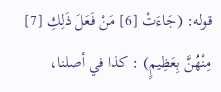قوله: (جَاءَتْ [6] مَنْ فَعَلَ ذَلِكِ [7] مِنْهُنَّ بِعَظِيمٍ) : كذا في أصلنا،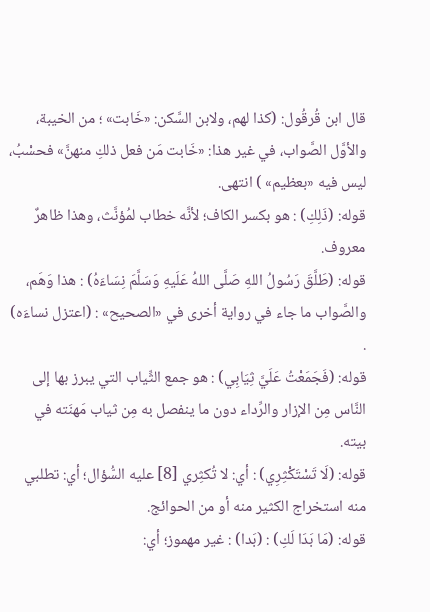قال ابن قُرقُول: (كذا لهم، ولابن السَّكن: «خَابت» ؛ من الخيبة، والأوَّل الصَّواب، في غير هذا: «خَابت مَن فعل ذلكِ منهنَّ» فحسْبُ، ليس فيه «بعظيم» ) انتهى.
قوله: (ذَلِكِ) : هو بكسر الكاف؛ لأنَّه خطاب لمُؤنَّث، وهذا ظاهرٌ معروف.
قوله: (طَلَّقَ رَسُولُ اللهِ صَلَّى اللهُ عَلَيهِ وَسَلَّمَ نِسَاءَهُ) : هذا وَهَم، والصَّواب ما جاء في رواية أخرى في «الصحيح» : (اعتزل نساءَه) .
قوله: (فَجَمَعْتُ عَلَيَّ ثِيَابِي) : هو جمع الثِّياب التي يبرز بها إلى النَّاس مِن الإزار والرِّداء دون ما ينفصل به مِن ثياب مَهنَته في بيته.
قوله: (لَا تَسْتَكْثِرِي) : أي: لا تُكثِري [8] عليه السُّؤال؛ أي: تطلبي منه استخراج الكثير منه أو من الحوائج.
قوله: (مَا بَدَا لَكِ) : (بَدا) : غير مهموز؛ أي: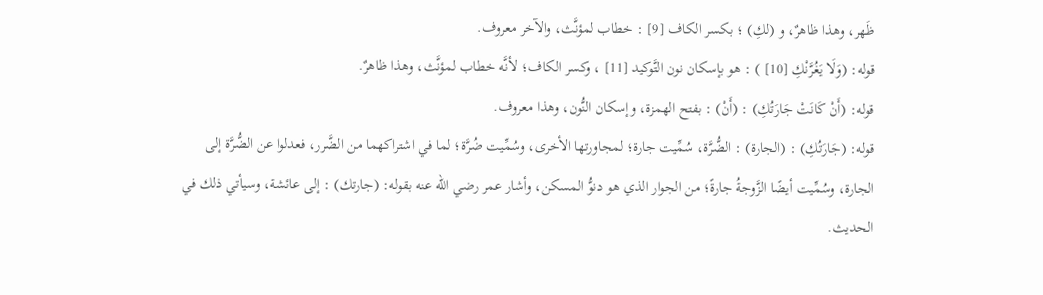ظَهر، وهذا ظاهرٌ، و (لكِ) ؛ بكسر الكاف [9] : خطاب لمؤنَّث، والآخر معروف.
قوله: (وَلَا يَغُرَّنْكِ [10] ) : هو بإسكان نون التَّوكيد [11] ، وكسر الكاف؛ لأنَّه خطاب لمؤنَّث، وهذا ظاهرٌ.
قوله: (أَنْ كَانَتْ جَارَتُكِ) : (أَنْ) : بفتح الهمزة، وإسكان النُّون، وهذا معروف.
قوله: (جَارَتُكِ) : (الجارة) : الضُّرَّة، سُمِّيت جارة؛ لمجاورتها الأخرى، وسُمِّيت ضُرَّة؛ لما في اشتراكهما من الضَّرر، فعدلوا عن الضُّرَّة إلى الجارة، وسُمِّيت أيضًا الزَّوجةُ جارةً؛ من الجوار الذي هو دنوُّ المسكن، وأشار عمر رضي الله عنه بقوله: (جارتك) : إلى عائشة، وسيأتي ذلك في الحديث.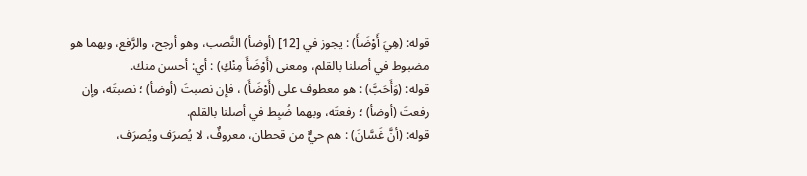قوله: (هِيَ أَوْضَأَ) : يجوز في [12] (أوضأ) النَّصب، وهو أرجح، والرَّفع، وبهما هو مضبوط في أصلنا بالقلم، ومعنى (أَوْضَأَ مِنْكِ) : أي: أحسن منك.
قوله: (وَأَحَبَّ) : هو معطوف على (أَوْضَأَ) ، فإن نصبتَ (أوضأ) ؛ نصبتَه، وإن رفعتَ (أوضأ) ؛ رفعتَه، وبهما ضُبِط في أصلنا بالقلم.
قوله: (أنَّ غَسَّانَ) : هم حيٌّ من قحطان، معروفٌ، لا يُصرَف ويُصرَف،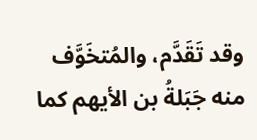وقد تَقَدَّم، والمُتخَوَّف منه جَبَلةُ بن الأيهم كما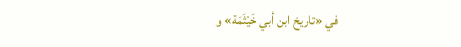في «تاريخ ابن أبي خَيْثَمَة» و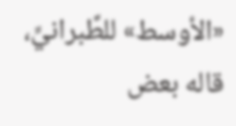«الأوسط» للطَّبرانيِّ، قاله بعض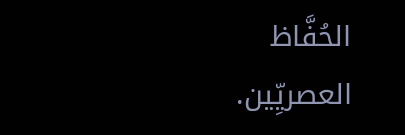الحُفَّاظ العصريِّين.